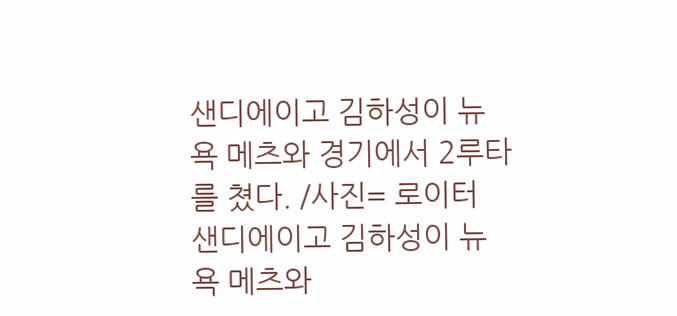샌디에이고 김하성이 뉴욕 메츠와 경기에서 2루타를 쳤다. /사진= 로이터
샌디에이고 김하성이 뉴욕 메츠와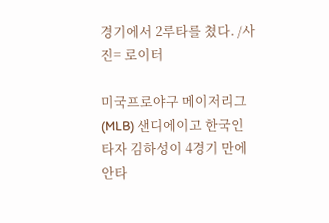경기에서 2루타를 쳤다. /사진= 로이터

미국프로야구 메이저리그(MLB) 샌디에이고 한국인 타자 김하성이 4경기 만에 안타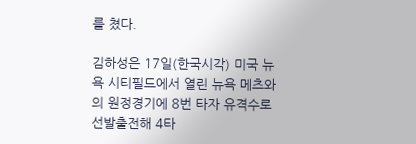를 쳤다.

김하성은 17일(한국시각) 미국 뉴욕 시티필드에서 열린 뉴욕 메츠와의 원정경기에 8번 타자 유격수로 선발출전해 4타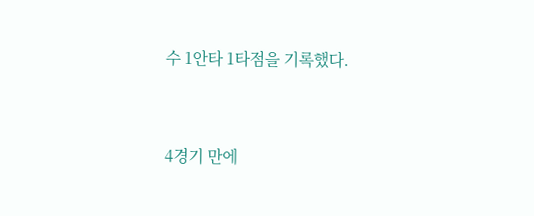수 1안타 1타점을 기록했다.


4경기 만에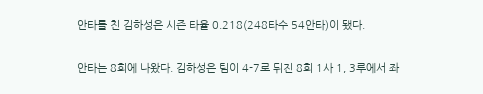안타를 친 김하성은 시즌 타율 0.218(248타수 54안타)이 됐다.

안타는 8회에 나왔다. 김하성은 팀이 4-7로 뒤진 8회 1사 1, 3루에서 좌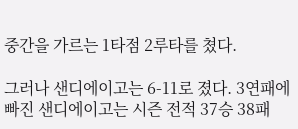중간을 가르는 1타점 2루타를 쳤다.

그러나 샌디에이고는 6-11로 졌다. 3연패에 빠진 샌디에이고는 시즌 전적 37승 38패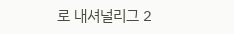로 내셔널리그 2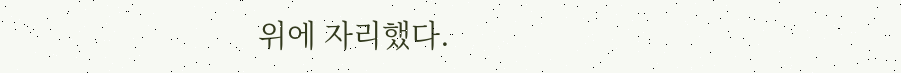위에 자리했다.